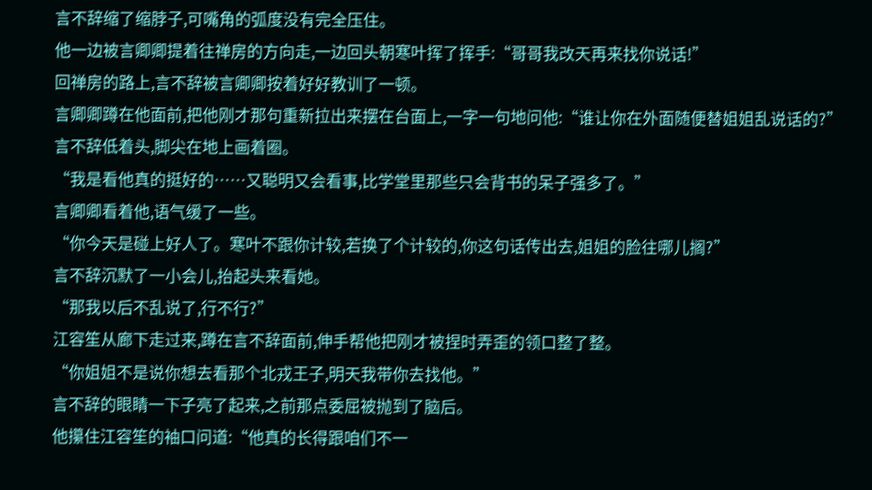言不辞缩了缩脖子,可嘴角的弧度没有完全压住。
他一边被言卿卿提着往禅房的方向走,一边回头朝寒叶挥了挥手:“哥哥我改天再来找你说话!”
回禅房的路上,言不辞被言卿卿按着好好教训了一顿。
言卿卿蹲在他面前,把他刚才那句重新拉出来摆在台面上,一字一句地问他:“谁让你在外面随便替姐姐乱说话的?”
言不辞低着头,脚尖在地上画着圈。
“我是看他真的挺好的……又聪明又会看事,比学堂里那些只会背书的呆子强多了。”
言卿卿看着他,语气缓了一些。
“你今天是碰上好人了。寒叶不跟你计较,若换了个计较的,你这句话传出去,姐姐的脸往哪儿搁?”
言不辞沉默了一小会儿,抬起头来看她。
“那我以后不乱说了,行不行?”
江容笙从廊下走过来,蹲在言不辞面前,伸手帮他把刚才被捏时弄歪的领口整了整。
“你姐姐不是说你想去看那个北戎王子,明天我带你去找他。”
言不辞的眼睛一下子亮了起来,之前那点委屈被抛到了脑后。
他攥住江容笙的袖口问道:“他真的长得跟咱们不一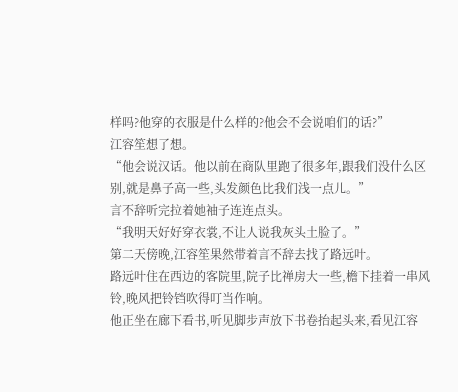样吗?他穿的衣服是什么样的?他会不会说咱们的话?”
江容笙想了想。
“他会说汉话。他以前在商队里跑了很多年,跟我们没什么区别,就是鼻子高一些,头发颜色比我们浅一点儿。”
言不辞听完拉着她袖子连连点头。
“我明天好好穿衣裳,不让人说我灰头土脸了。”
第二天傍晚,江容笙果然带着言不辞去找了路远叶。
路远叶住在西边的客院里,院子比禅房大一些,檐下挂着一串风铃,晚风把铃铛吹得叮当作响。
他正坐在廊下看书,听见脚步声放下书卷抬起头来,看见江容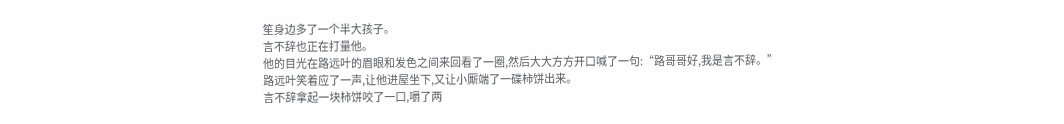笙身边多了一个半大孩子。
言不辞也正在打量他。
他的目光在路远叶的眉眼和发色之间来回看了一圈,然后大大方方开口喊了一句:“路哥哥好,我是言不辞。”
路远叶笑着应了一声,让他进屋坐下,又让小厮端了一碟柿饼出来。
言不辞拿起一块柿饼咬了一口,嚼了两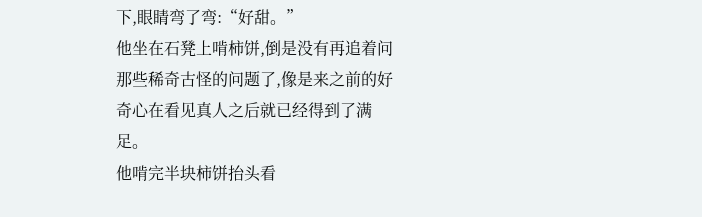下,眼睛弯了弯:“好甜。”
他坐在石凳上啃柿饼,倒是没有再追着问那些稀奇古怪的问题了,像是来之前的好奇心在看见真人之后就已经得到了满足。
他啃完半块柿饼抬头看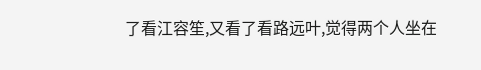了看江容笙,又看了看路远叶,觉得两个人坐在